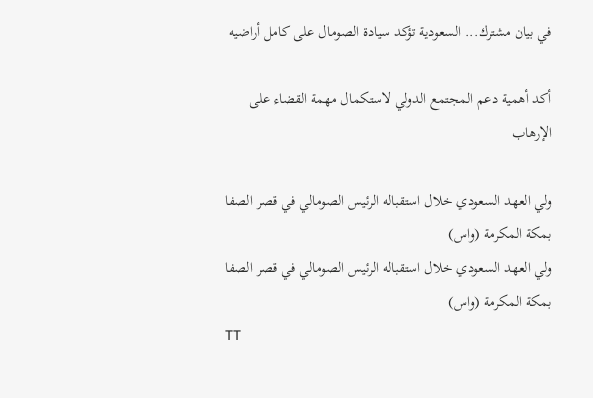في بيان مشترك... السعودية تؤكد سيادة الصومال على كامل أراضيه

أكد أهمية دعم المجتمع الدولي لاستكمال مهمة القضاء على الإرهاب

ولي العهد السعودي خلال استقباله الرئيس الصومالي في قصر الصفا بمكة المكرمة (واس)
ولي العهد السعودي خلال استقباله الرئيس الصومالي في قصر الصفا بمكة المكرمة (واس)
TT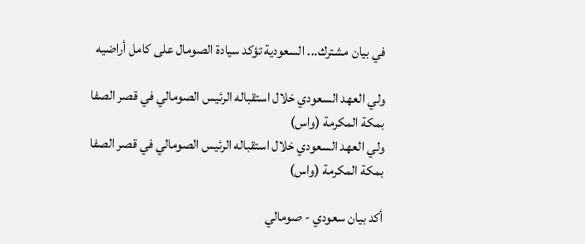في بيان مشترك... السعودية تؤكد سيادة الصومال على كامل أراضيه

ولي العهد السعودي خلال استقباله الرئيس الصومالي في قصر الصفا بمكة المكرمة (واس)
ولي العهد السعودي خلال استقباله الرئيس الصومالي في قصر الصفا بمكة المكرمة (واس)

أكد بيان سعودي - صومالي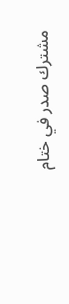مشترك صدر في ختام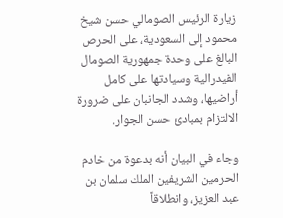زيارة الرئيس الصومالي حسن شيخ محمود إلى السعودية، على الحرص البالغ على وحدة جمهورية الصومال الفيدرالية وسيادتها على كامل أراضيها، وشدد الجانبان على ضرورة الالتزام بمبادئ حسن الجوار.

وجاء في البيان أنه بدعوة من خادم الحرمين الشريفين الملك سلمان بن عبد العزيز، وانطلاقاً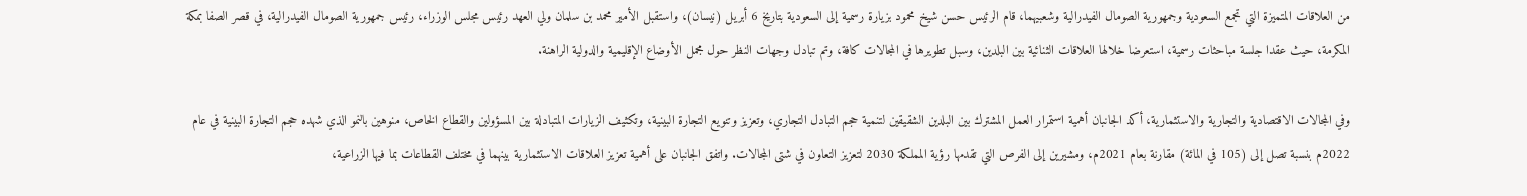من العلاقات المتميزة التي تجمع السعودية وجمهورية الصومال الفيدرالية وشعبيهما، قام الرئيس حسن شيخ محمود بزيارة رسمية إلى السعودية بتاريخ 6 أبريل (نيسان)، واستقبل الأمير محمد بن سلمان ولي العهد رئيس مجلس الوزراء، رئيس جمهورية الصومال الفيدرالية، في قصر الصفا بمكة المكرمة، حيث عقدا جلسة مباحثات رسمية، استعرضا خلالها العلاقات الثنائية بين البلدين، وسبل تطويرها في المجالات كافة، وتم تبادل وجهات النظر حول مجمل الأوضاع الإقليمية والدولية الراهنة.

وفي المجالات الاقتصادية والتجارية والاستثمارية، أكد الجانبان أهمية استمرار العمل المشترك بين البلدين الشقيقين لتنمية حجم التبادل التجاري، وتعزيز وتنويع التجارة البينية، وتكثيف الزيارات المتبادلة بين المسؤولين والقطاع الخاص، منوهين بالنمو الذي شهده حجم التجارة البينية في عام 2022م بنسبة تصل إلى (105 في المائة) مقارنة بعام 2021م، ومشيرين إلى الفرص التي تقدمها رؤية المملكة 2030 لتعزيز التعاون في شتى المجالات. واتفق الجانبان على أهمية تعزيز العلاقات الاستثمارية بينهما في مختلف القطاعات بما فيها الزراعية،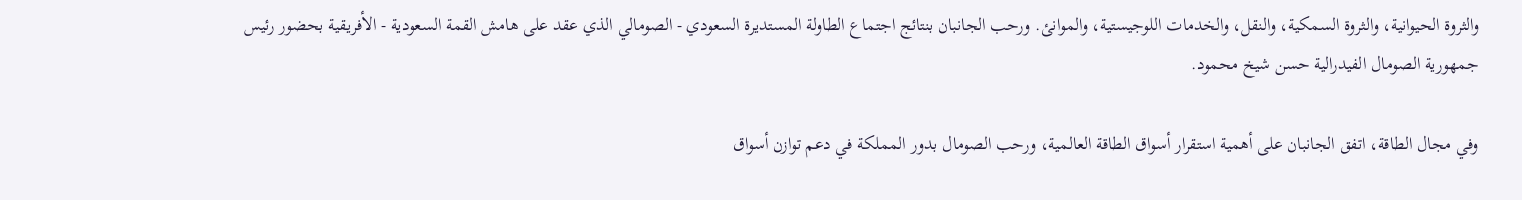والثروة الحيوانية، والثروة السمكية، والنقل، والخدمات اللوجيستية، والموانئ. ورحب الجانبان بنتائج اجتماع الطاولة المستديرة السعودي - الصومالي الذي عقد على هامش القمة السعودية - الأفريقية بحضور رئيس جمهورية الصومال الفيدرالية حسن شيخ محمود.

وفي مجال الطاقة، اتفق الجانبان على أهمية استقرار أسواق الطاقة العالمية، ورحب الصومال بدور المملكة في دعم توازن أسواق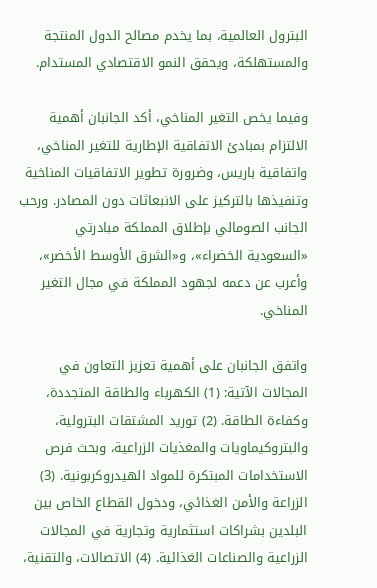البترول العالمية، بما يخدم مصالح الدول المنتجة والمستهلكة، ويحقق النمو الاقتصادي المستدام.

وفيما يخص التغير المناخي، أكد الجانبان أهمية الالتزام بمبادئ الاتفاقية الإطارية للتغير المناخي، واتفاقية باريس، وضرورة تطوير الاتفاقيات المناخية وتنفيذها بالتركيز على الانبعاثات دون المصادر. ورحب الجانب الصومالي بإطلاق المملكة مبادرتي «السعودية الخضراء»، و«الشرق الأوسط الأخضر»، وأعرب عن دعمه لجهود المملكة في مجال التغير المناخي.

واتفق الجانبان على أهمية تعزيز التعاون في المجالات الآتية: (1) الكهرباء والطاقة المتجددة، وكفاءة الطاقة. (2) توريد المشتقات البترولية، والبتروكيماويات والمغذيات الزراعية، وبحث فرص الاستخدامات المبتكرة للمواد الهيدروكربونية. (3) الزراعة والأمن الغذائي، ودخول القطاع الخاص بين البلدين بشراكات استثمارية وتجارية في المجالات الزراعية والصناعات الغذائية. (4) الاتصالات، والتقنية،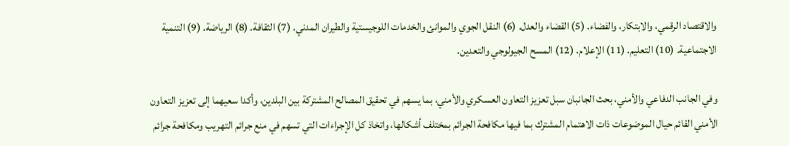والاقتصاد الرقمي، والابتكار، والفضاء. (5) القضاء والعدل. (6) النقل الجوي والموانئ والخدمات اللوجيستية والطيران المدني. (7) الثقافة. (8) الرياضة. (9) التنمية الاجتماعية. (10) التعليم. (11) الإعلام. (12) المسح الجيولوجي والتعدين.

وفي الجانب الدفاعي والأمني، بحث الجانبان سبل تعزيز التعاون العسكري والأمني، بما يسهم في تحقيق المصالح المشتركة بين البلدين، وأكدا سعيهما إلى تعزيز التعاون الأمني القائم حيال الموضوعات ذات الاهتمام المشترك بما فيها مكافحة الجرائم بمختلف أشكالها، واتخاذ كل الإجراءات التي تسهم في منع جرائم التهريب ومكافحة جرائم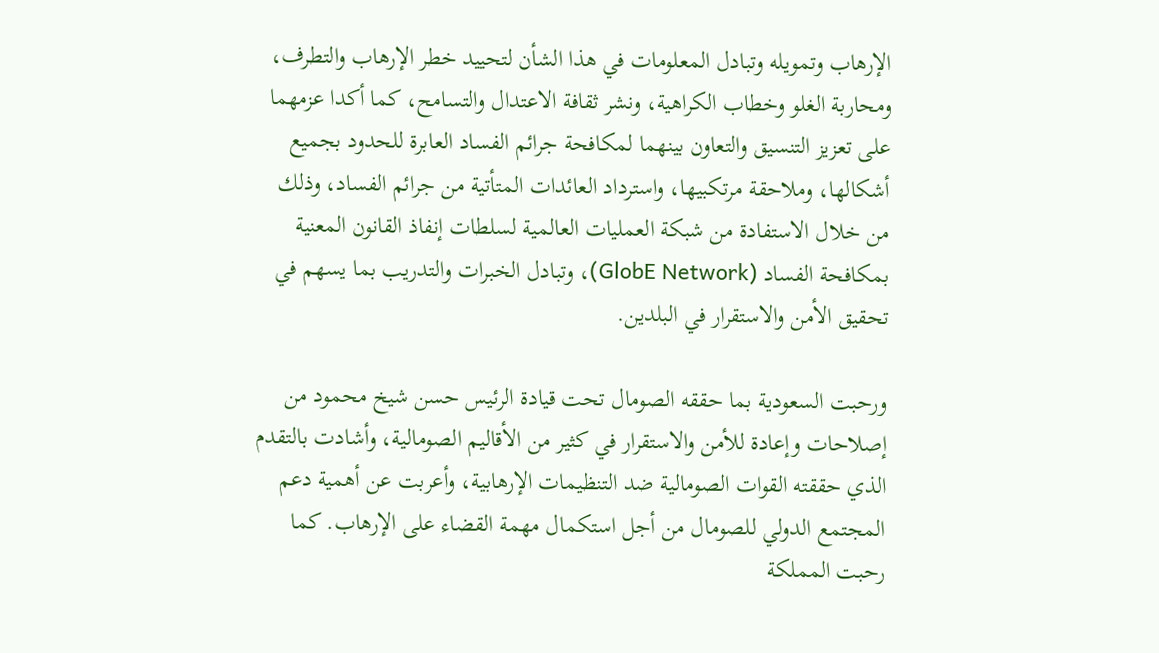الإرهاب وتمويله وتبادل المعلومات في هذا الشأن لتحييد خطر الإرهاب والتطرف، ومحاربة الغلو وخطاب الكراهية، ونشر ثقافة الاعتدال والتسامح، كما أكدا عزمهما على تعزيز التنسيق والتعاون بينهما لمكافحة جرائم الفساد العابرة للحدود بجميع أشكالها، وملاحقة مرتكبيها، واسترداد العائدات المتأتية من جرائم الفساد، وذلك من خلال الاستفادة من شبكة العمليات العالمية لسلطات إنفاذ القانون المعنية بمكافحة الفساد (GlobE Network)، وتبادل الخبرات والتدريب بما يسهم في تحقيق الأمن والاستقرار في البلدين.

ورحبت السعودية بما حققه الصومال تحت قيادة الرئيس حسن شيخ محمود من إصلاحات وإعادة للأمن والاستقرار في كثير من الأقاليم الصومالية، وأشادت بالتقدم الذي حققته القوات الصومالية ضد التنظيمات الإرهابية، وأعربت عن أهمية دعم المجتمع الدولي للصومال من أجل استكمال مهمة القضاء على الإرهاب. كما رحبت المملكة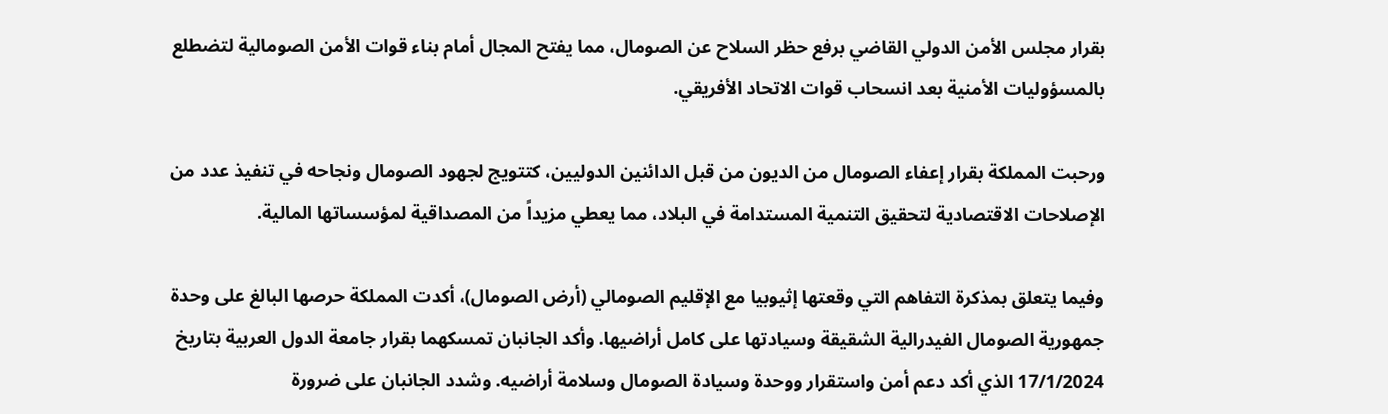بقرار مجلس الأمن الدولي القاضي برفع حظر السلاح عن الصومال، مما يفتح المجال أمام بناء قوات الأمن الصومالية لتضطلع بالمسؤوليات الأمنية بعد انسحاب قوات الاتحاد الأفريقي.

ورحبت المملكة بقرار إعفاء الصومال من الديون من قبل الدائنين الدوليين، كتتويج لجهود الصومال ونجاحه في تنفيذ عدد من الإصلاحات الاقتصادية لتحقيق التنمية المستدامة في البلاد، مما يعطي مزيداً من المصداقية لمؤسساتها المالية.

وفيما يتعلق بمذكرة التفاهم التي وقعتها إثيوبيا مع الإقليم الصومالي (أرض الصومال)، أكدت المملكة حرصها البالغ على وحدة جمهورية الصومال الفيدرالية الشقيقة وسيادتها على كامل أراضيها. وأكد الجانبان تمسكهما بقرار جامعة الدول العربية بتاريخ 17/1/2024 الذي أكد دعم أمن واستقرار ووحدة وسيادة الصومال وسلامة أراضيه. وشدد الجانبان على ضرورة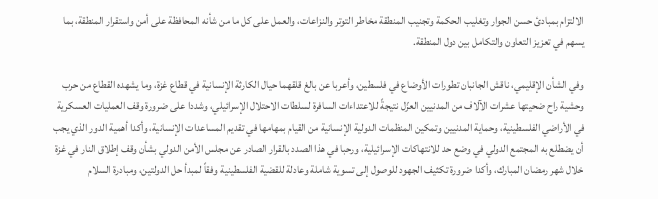الالتزام بمبادئ حسن الجوار وتغليب الحكمة وتجنيب المنطقة مخاطر التوتر والنزاعات، والعمل على كل ما من شأنه المحافظة على أمن واستقرار المنطقة، بما يسهم في تعزيز التعاون والتكامل بين دول المنطقة.

وفي الشأن الإقليمي، ناقش الجانبان تطورات الأوضاع في فلسطين، وأعربا عن بالغ قلقهما حيال الكارثة الإنسانية في قطاع غزة، وما يشهده القطاع من حرب وحشية راح ضحيتها عشرات الآلاف من المدنيين العزّل نتيجةً للاعتداءات السافرة لسلطات الاحتلال الإسرائيلي، وشددا على ضرورة وقف العمليات العسكرية في الأراضي الفلسطينية، وحماية المدنيين وتمكين المنظمات الدولية الإنسانية من القيام بمهامها في تقديم المساعدات الإنسانية، وأكدا أهمية الدور الذي يجب أن يضطلع به المجتمع الدولي في وضع حد للانتهاكات الإسرائيلية، ورحبا في هذا الصدد بالقرار الصادر عن مجلس الأمن الدولي بشأن وقف إطلاق النار في غزة خلال شهر رمضان المبارك، وأكدا ضرورة تكثيف الجهود للوصول إلى تسوية شاملة وعادلة للقضية الفلسطينية وفقاً لمبدأ حل الدولتين، ومبادرة السلام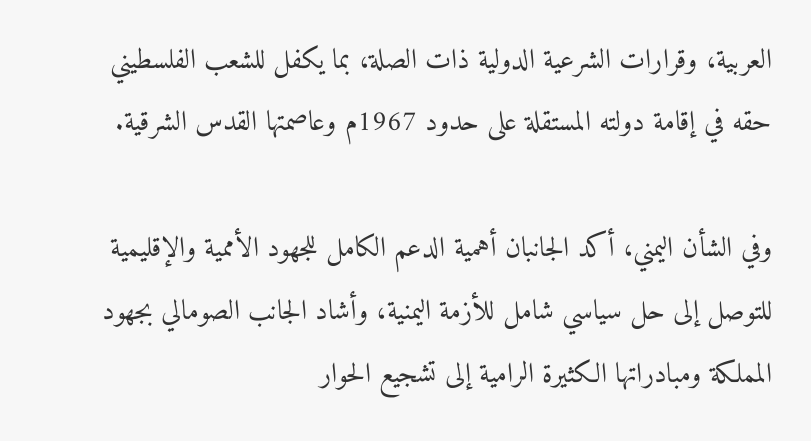العربية، وقرارات الشرعية الدولية ذات الصلة، بما يكفل للشعب الفلسطيني حقه في إقامة دولته المستقلة على حدود 1967م وعاصمتها القدس الشرقية.

وفي الشأن اليمني، أكد الجانبان أهمية الدعم الكامل للجهود الأممية والإقليمية للتوصل إلى حل سياسي شامل للأزمة اليمنية، وأشاد الجانب الصومالي بجهود المملكة ومبادراتها الكثيرة الرامية إلى تشجيع الحوار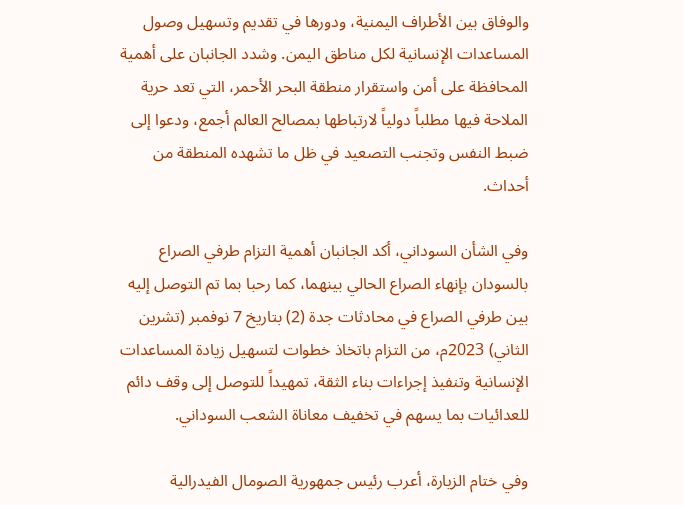والوفاق بين الأطراف اليمنية، ودورها في تقديم وتسهيل وصول المساعدات الإنسانية لكل مناطق اليمن. وشدد الجانبان على أهمية المحافظة على أمن واستقرار منطقة البحر الأحمر، التي تعد حرية الملاحة فيها مطلباً دولياً لارتباطها بمصالح العالم أجمع، ودعوا إلى ضبط النفس وتجنب التصعيد في ظل ما تشهده المنطقة من أحداث.

وفي الشأن السوداني، أكد الجانبان أهمية التزام طرفي الصراع بالسودان بإنهاء الصراع الحالي بينهما، كما رحبا بما تم التوصل إليه بين طرفي الصراع في محادثات جدة (2) بتاريخ 7 نوفمبر (تشرين الثاني) 2023م، من التزام باتخاذ خطوات لتسهيل زيادة المساعدات الإنسانية وتنفيذ إجراءات بناء الثقة، تمهيداً للتوصل إلى وقف دائم للعدائيات بما يسهم في تخفيف معاناة الشعب السوداني.

وفي ختام الزيارة، أعرب رئيس جمهورية الصومال الفيدرالية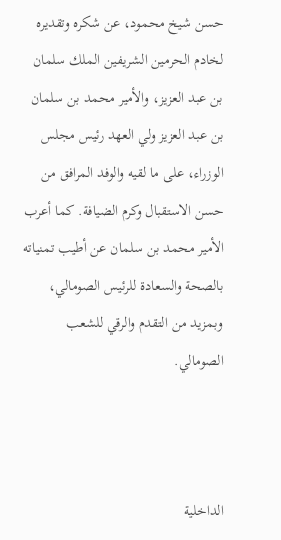حسن شيخ محمود، عن شكره وتقديره لخادم الحرمين الشريفين الملك سلمان بن عبد العزيز، والأمير محمد بن سلمان بن عبد العزيز ولي العهد رئيس مجلس الوزراء، على ما لقيه والوفد المرافق من حسن الاستقبال وكرم الضيافة. كما أعرب الأمير محمد بن سلمان عن أطيب تمنياته بالصحة والسعادة للرئيس الصومالي، وبمزيد من التقدم والرقي للشعب الصومالي.



الداخلية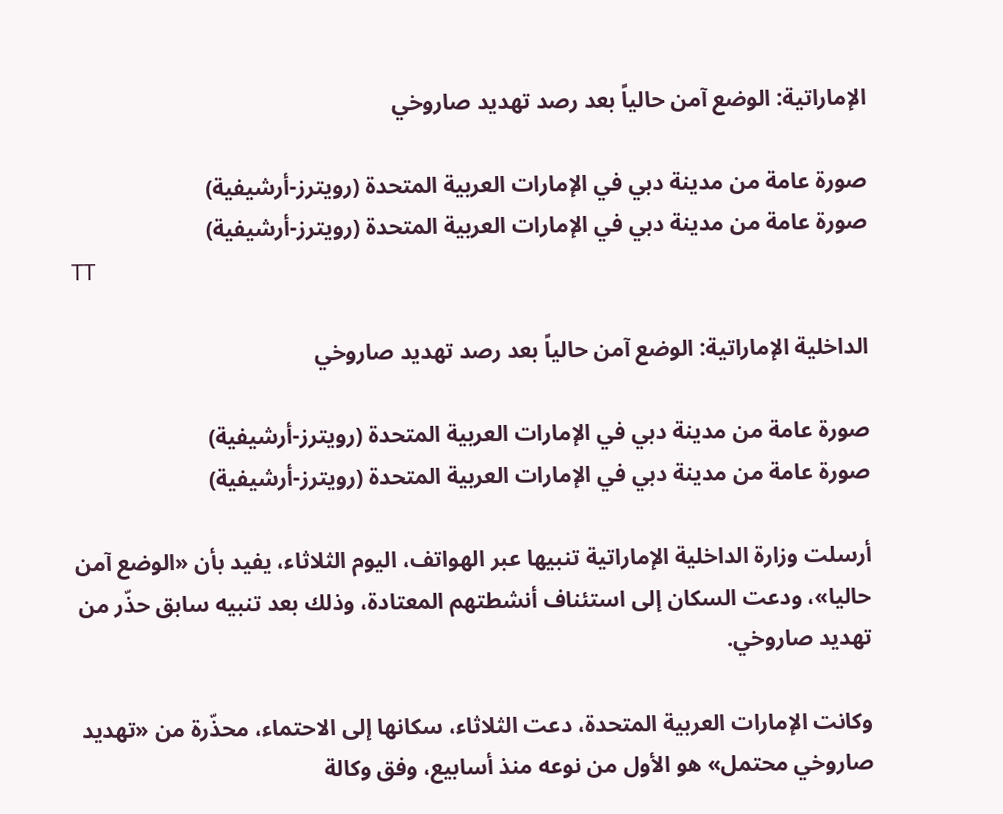الإماراتية: الوضع آمن حالياً بعد رصد تهديد صاروخي

صورة عامة من مدينة دبي في الإمارات العربية المتحدة (رويترز-أرشيفية)
صورة عامة من مدينة دبي في الإمارات العربية المتحدة (رويترز-أرشيفية)
TT

الداخلية الإماراتية: الوضع آمن حالياً بعد رصد تهديد صاروخي

صورة عامة من مدينة دبي في الإمارات العربية المتحدة (رويترز-أرشيفية)
صورة عامة من مدينة دبي في الإمارات العربية المتحدة (رويترز-أرشيفية)

أرسلت وزارة الداخلية الإماراتية تنبيها عبر الهواتف، اليوم الثلاثاء، يفيد بأن «الوضع آمن حاليا»، ودعت السكان إلى استئناف أنشطتهم المعتادة، وذلك بعد ‌تنبيه سابق حذّر ‌من تهديد ‌صاروخي.

وكانت الإمارات العربية المتحدة، دعت الثلاثاء، سكانها إلى الاحتماء، محذّرة من «تهديد صاروخي محتمل» هو الأول من نوعه منذ أسابيع، وفق وكالة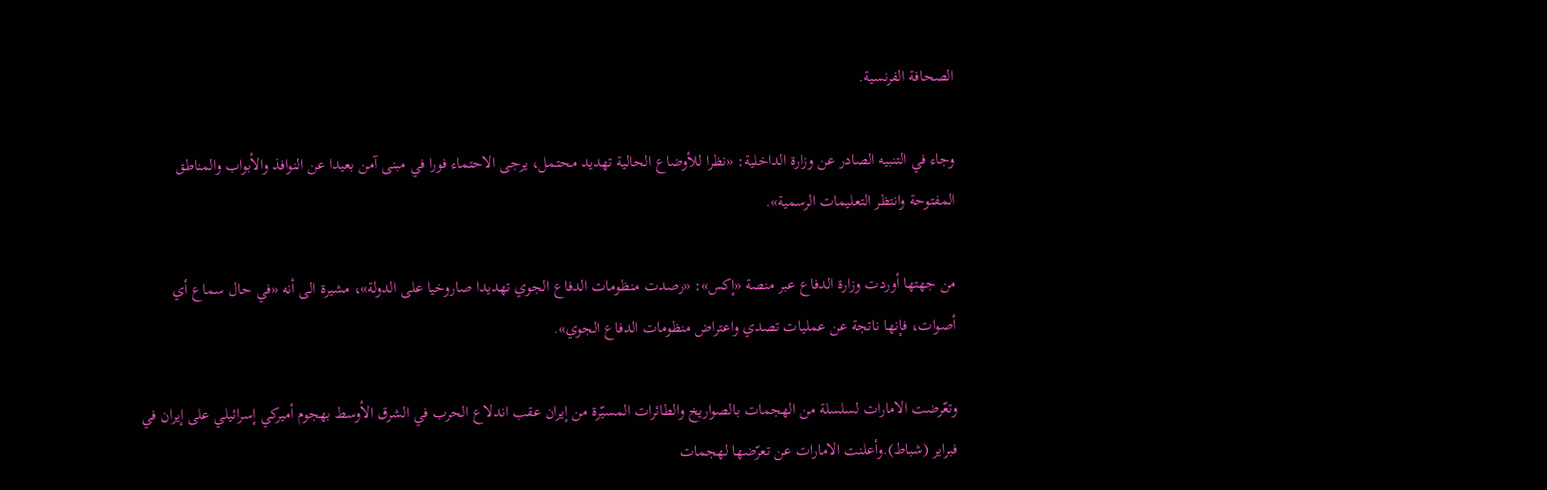الصحافة الفرنسية.

وجاء في التنبيه الصادر عن وزارة الداخلية: «نظرا للأوضاع الحالية تهديد محتمل، يرجى الاحتماء فورا في مبنى آمن بعيدا عن النوافذ والأبواب والمناطق المفتوحة وانتظر التعليمات الرسمية».

من جهتها أوردت وزارة الدفاع عبر منصة «إكس»: «رصدت منظومات الدفاع الجوي تهديدا صاروخيا على الدولة»، مشيرة الى أنه «في حال سماع أي أصوات، فإنها ناتجة عن عمليات تصدي واعتراض منظومات الدفاع الجوي».

وتعّرضت الامارات لسلسلة من الهجمات بالصواريخ والطائرات المسيّرة من إيران عقب اندلاع الحرب في الشرق الأوسط بهجوم أميركي إسرائيلي على إيران في فبراير (شباط).وأعلنت الامارات عن تعرّضها لهجمات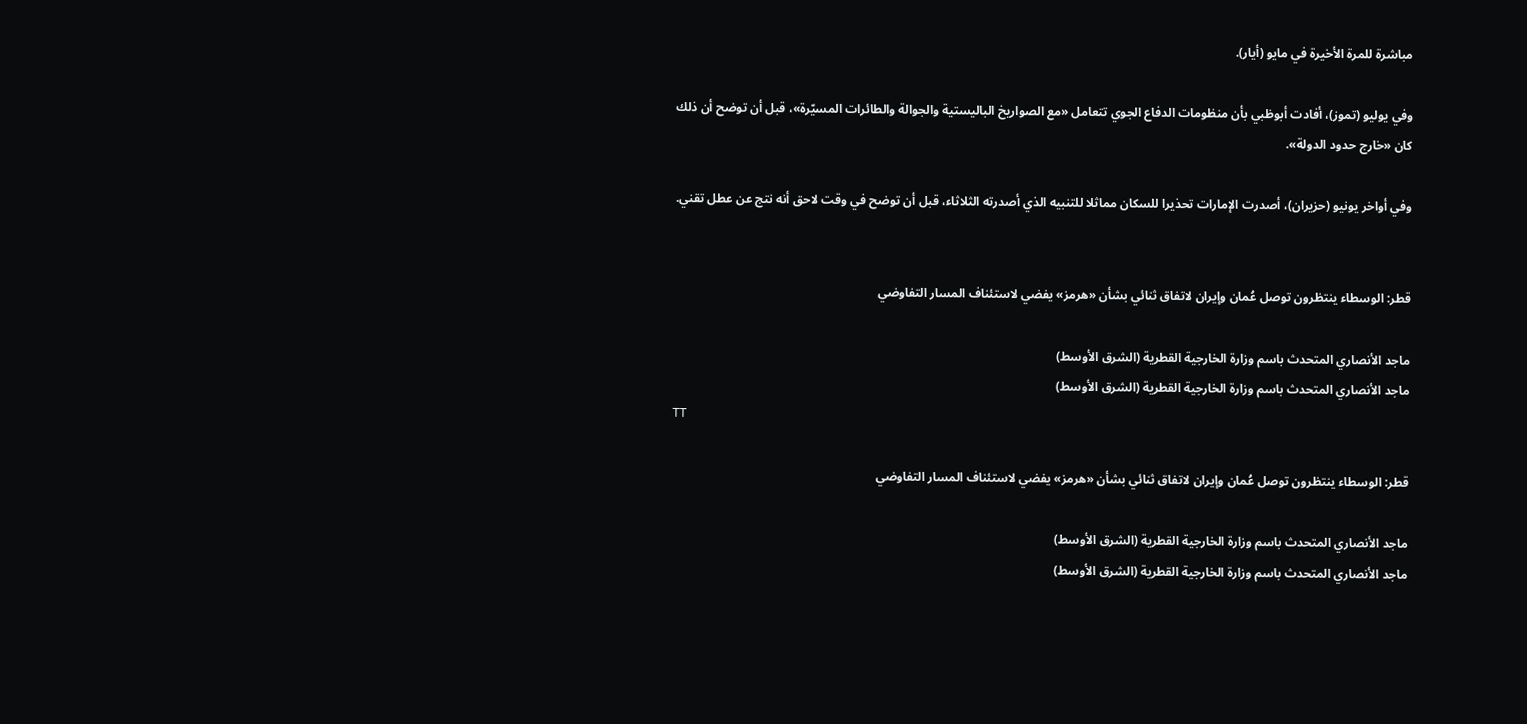مباشرة للمرة الأخيرة في مايو (أيار).

وفي يوليو (تموز)، أفادت أبوظبي بأن منظومات الدفاع الجوي تتعامل «مع الصواريخ الباليستية والجوالة والطائرات المسيّرة»، قبل أن توضح أن ذلك كان «خارج حدود الدولة».

وفي أواخر يونيو (حزيران)، أصدرت الإمارات تحذيرا للسكان مماثلا للتنبيه الذي أصدرته الثلاثاء، قبل أن توضح في وقت لاحق أنه نتج عن عطل تقني.


قطر: الوسطاء ينتظرون توصل عُمان وإيران لاتفاق ثنائي بشأن «هرمز» يفضي لاستئناف المسار التفاوضي

ماجد الأنصاري المتحدث باسم وزارة الخارجية القطرية (الشرق الأوسط)
ماجد الأنصاري المتحدث باسم وزارة الخارجية القطرية (الشرق الأوسط)
TT

قطر: الوسطاء ينتظرون توصل عُمان وإيران لاتفاق ثنائي بشأن «هرمز» يفضي لاستئناف المسار التفاوضي

ماجد الأنصاري المتحدث باسم وزارة الخارجية القطرية (الشرق الأوسط)
ماجد الأنصاري المتحدث باسم وزارة الخارجية القطرية (الشرق الأوسط)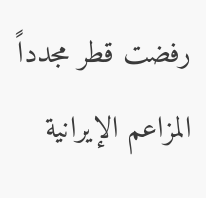رفضت قطر مجدداً المزاعم الإيرانية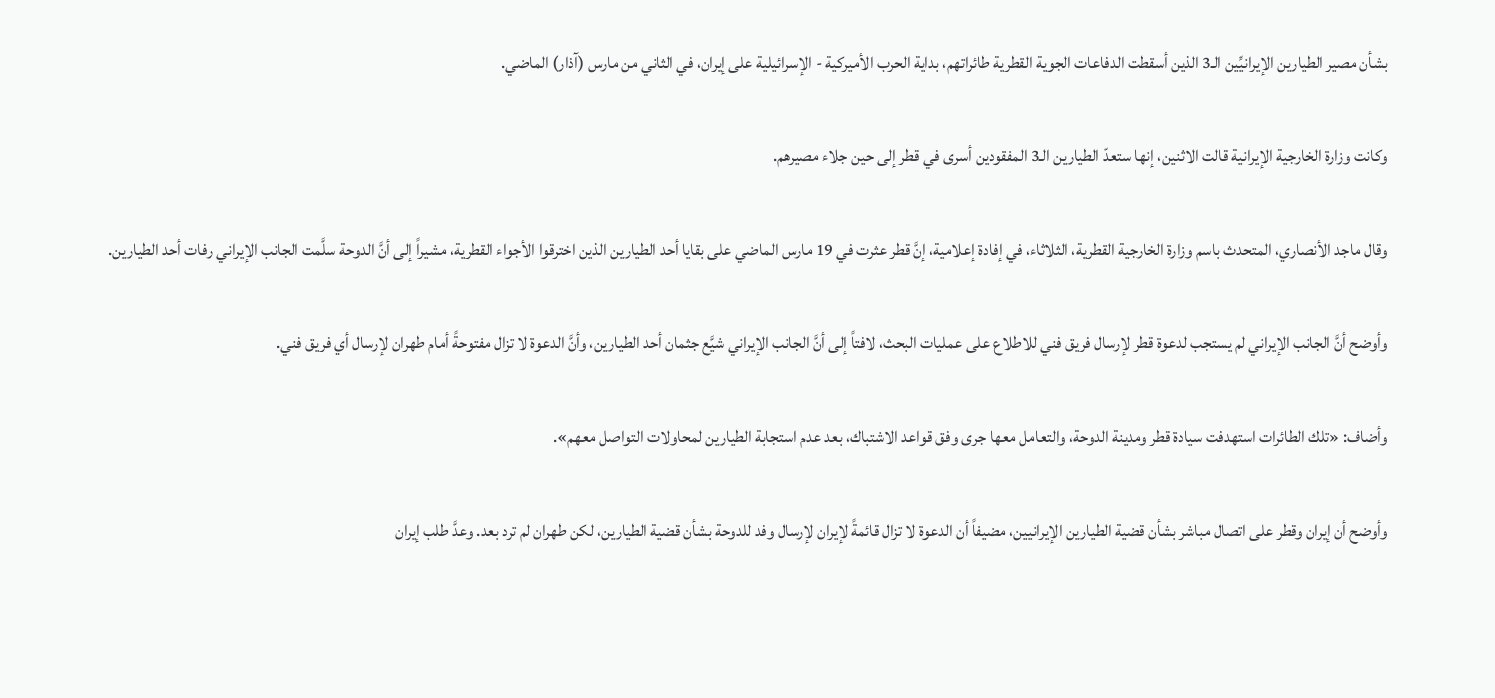بشأن مصير الطيارين الإيرانيِّين الـ3 الذين أسقطت الدفاعات الجوية القطرية طائراتهم، بداية الحرب الأميركية - الإسرائيلية على إيران، في الثاني من مارس (آذار) الماضي.

وكانت وزارة الخارجية الإيرانية قالت الاثنين، إنها ستعدّ الطيارين الـ3 المفقودين أسرى في قطر إلى حين جلاء مصيرهم.

وقال ماجد الأنصاري، المتحدث باسم وزارة الخارجية القطرية، الثلاثاء، في إفادة إعلامية، إنَّ قطر عثرت في 19 مارس الماضي على بقايا أحد الطيارين الذين اخترقوا الأجواء القطرية، مشيراً إلى أنَّ الدوحة سلَّمت الجانب الإيراني رفات أحد الطيارين.

وأوضح أنَّ الجانب الإيراني لم يستجب لدعوة قطر لإرسال فريق فني للاطلاع على عمليات البحث، لافتاً إلى أنَّ الجانب الإيراني شيَّع جثمان أحد الطيارين، وأنَّ الدعوة لا تزال مفتوحةً أمام طهران لإرسال أي فريق فني.

وأضاف: «تلك الطائرات استهدفت سيادة قطر ومدينة الدوحة، والتعامل معها جرى وفق قواعد الاشتباك، بعد عدم استجابة الطيارين لمحاولات التواصل معهم».

وأوضح أن إيران وقطر على اتصال مباشر بشأن قضية الطيارين الإيرانيين، مضيفاً أن الدعوة لا تزال قائمةً لإيران لإرسال وفد للدوحة بشأن قضية الطيارين، لكن طهران لم ترد بعد. وعدَّ طلب إيران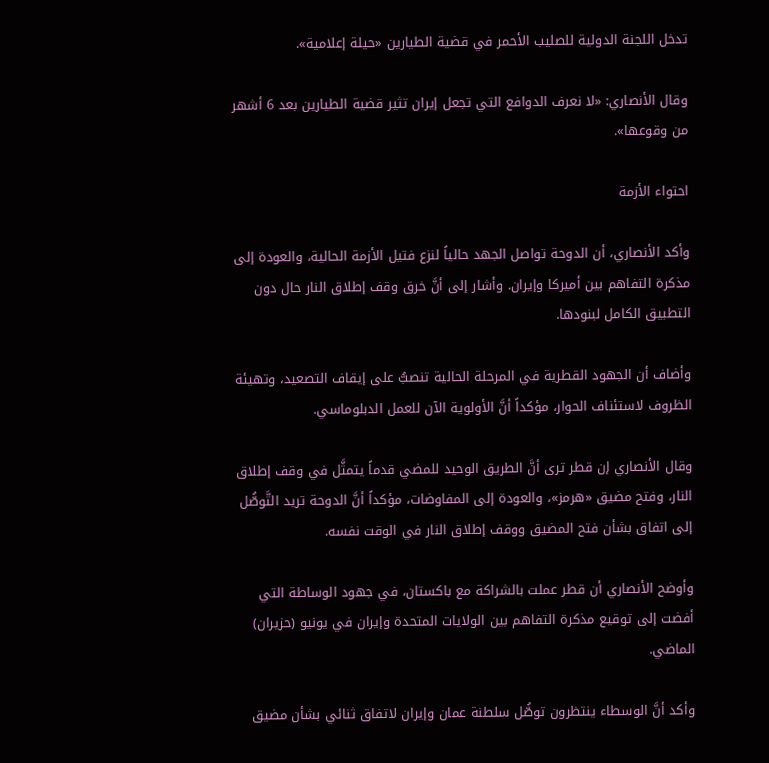تدخل اللجنة الدولية للصليب الأحمر في قضية الطيارين «حيلة إعلامية».

وقال الأنصاري: «لا نعرف الدوافع التي تجعل إيران تثير قضية الطيارين بعد 6 أشهر من وقوعها».

احتواء الأزمة

وأكد الأنصاري، أن الدوحة تواصل الجهد حالياً لنزع فتيل الأزمة الحالية، والعودة إلى مذكرة التفاهم بين أميركا وإيران. وأشار إلى أنَّ خرق وقف إطلاق النار حال دون التطبيق الكامل لبنودها.

وأضاف أن الجهود القطرية في المرحلة الحالية تنصبُّ على إيقاف التصعيد، وتهيئة الظروف لاستئناف الحوار، مؤكداً أنَّ الأولوية الآن للعمل الدبلوماسي.

وقال الأنصاري إن قطر ترى أنَّ الطريق الوحيد للمضي قدماً يتمثَّل في وقف إطلاق النار، وفتح مضيق «هرمز»، والعودة إلى المفاوضات، مؤكداً أنَّ الدوحة تريد التَّوصُّل إلى اتفاق بشأن فتح المضيق ووقف إطلاق النار في الوقت نفسه.

وأوضح الأنصاري أن قطر عملت بالشراكة مع باكستان، في جهود الوساطة التي أفضت إلى توقيع مذكرة التفاهم بين الولايات المتحدة وإيران في يونيو (حزيران) الماضي.

وأكد أنَّ الوسطاء ينتظرون توصُّل سلطنة عمان وإيران لاتفاق ثنائي بشأن مضيق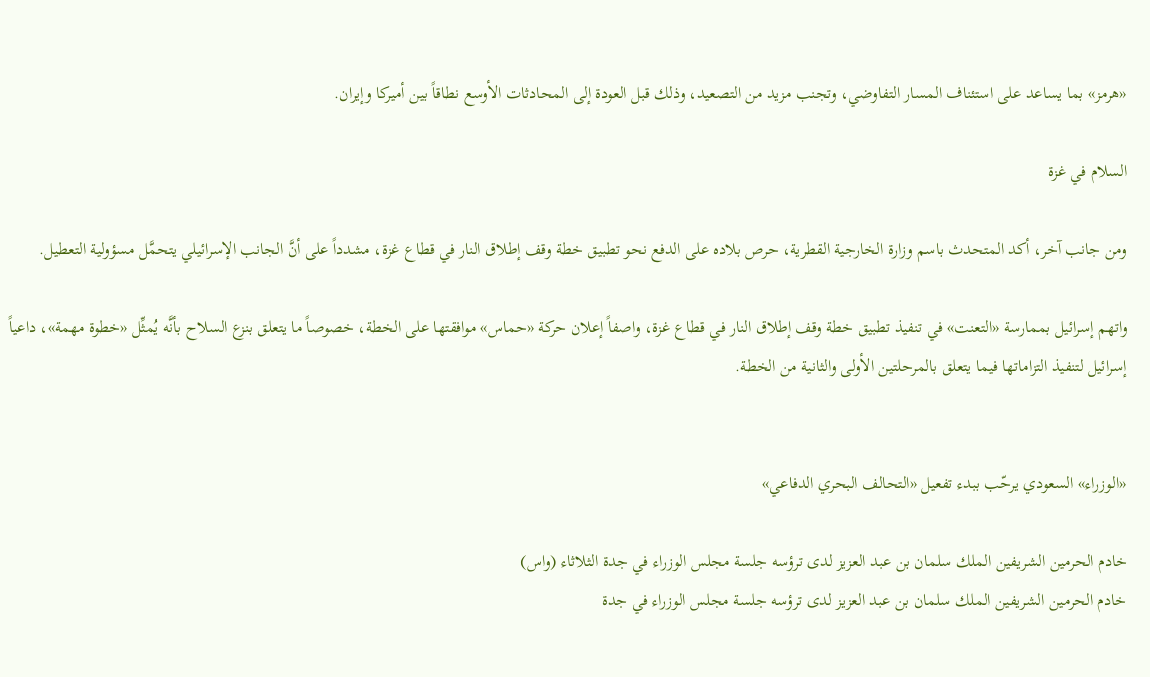«هرمز» بما يساعد على استئناف المسار التفاوضي، وتجنب مزيد من التصعيد، وذلك قبل العودة إلى المحادثات الأوسع نطاقاً بين أميركا وإيران.

السلام في غزة

ومن جانب آخر، أكد المتحدث باسم وزارة الخارجية القطرية، حرص بلاده على الدفع نحو تطبيق خطة وقف إطلاق النار في قطاع غزة، مشدداً على أنَّ الجانب الإسرائيلي يتحمَّل مسؤولية التعطيل.

واتهم إسرائيل بممارسة «التعنت» في تنفيذ تطبيق خطة وقف إطلاق النار في قطاع غزة، واصفاً إعلان حركة «حماس» موافقتها على الخطة، خصوصاً ما يتعلق بنزع السلاح بأنَّه يُمثِّل «خطوة مهمة»، داعياً إسرائيل لتنفيذ التزاماتها فيما يتعلق بالمرحلتين الأولى والثانية من الخطة.


«الوزراء» السعودي يرحّب ببدء تفعيل «التحالف البحري الدفاعي»

خادم الحرمين الشريفين الملك سلمان بن عبد العزيز لدى ترؤسه جلسة مجلس الوزراء في جدة الثلاثاء (واس)
خادم الحرمين الشريفين الملك سلمان بن عبد العزيز لدى ترؤسه جلسة مجلس الوزراء في جدة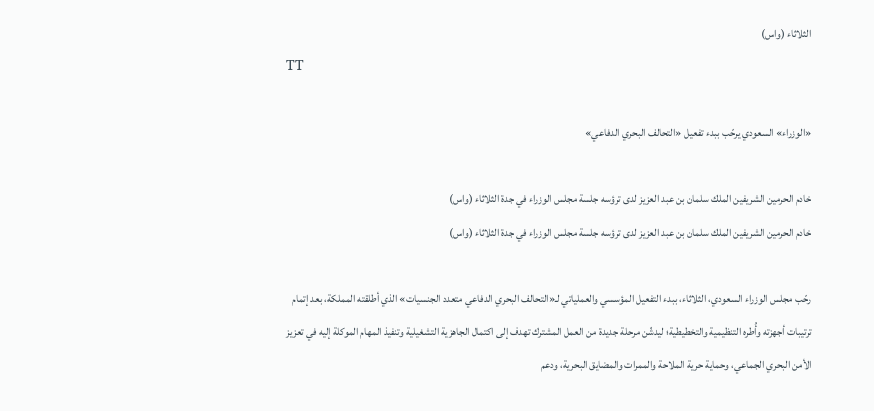الثلاثاء (واس)
TT

«الوزراء» السعودي يرحّب ببدء تفعيل «التحالف البحري الدفاعي»

خادم الحرمين الشريفين الملك سلمان بن عبد العزيز لدى ترؤسه جلسة مجلس الوزراء في جدة الثلاثاء (واس)
خادم الحرمين الشريفين الملك سلمان بن عبد العزيز لدى ترؤسه جلسة مجلس الوزراء في جدة الثلاثاء (واس)

رحّب مجلس الوزراء السعودي، الثلاثاء، ببدء التفعيل المؤسسي والعملياتي لـ«التحالف البحري الدفاعي متعدد الجنسيات» الذي أطلقته المملكة، بعد إتمام ترتيبات أجهزته وأُطره التنظيمية والتخطيطية؛ ليدشّن مرحلة جديدة من العمل المشترك تهدف إلى اكتمال الجاهزية التشغيلية وتنفيذ المهام الموكلة إليه في تعزيز الأمن البحري الجماعي، وحماية حرية الملاحة والممرات والمضايق البحرية، ودعم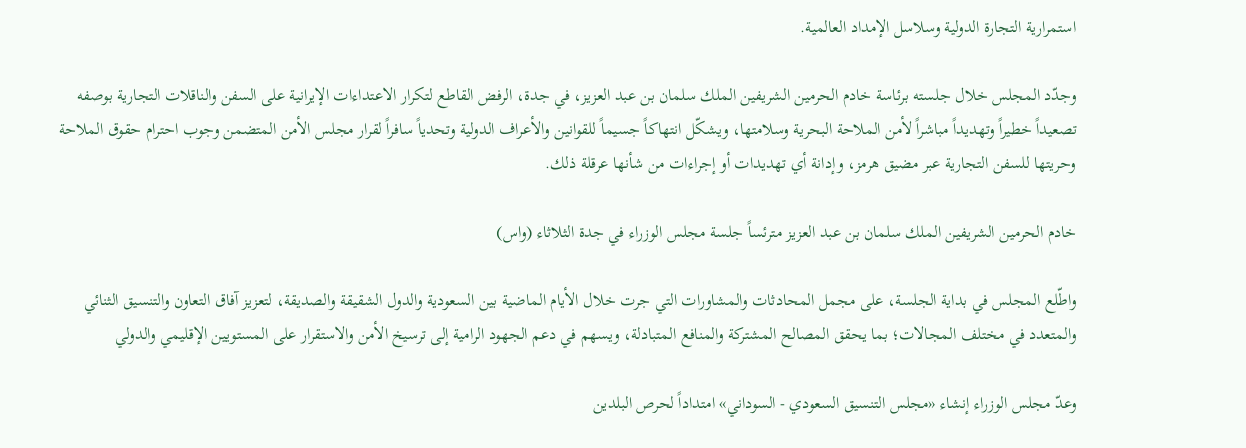استمرارية التجارة الدولية وسلاسل الإمداد العالمية.

وجدّد المجلس خلال جلسته برئاسة خادم الحرمين الشريفين الملك سلمان بن عبد العزيز، في جدة، الرفض القاطع لتكرار الاعتداءات الإيرانية على السفن والناقلات التجارية بوصفه تصعيداً خطيراً وتهديداً مباشراً لأمن الملاحة البحرية وسلامتها، ويشكّل انتهاكاً جسيماً للقوانين والأعراف الدولية وتحدياً سافراً لقرار مجلس الأمن المتضمن وجوب احترام حقوق الملاحة وحريتها للسفن التجارية عبر مضيق هرمز، وإدانة أي تهديدات أو إجراءات من شأنها عرقلة ذلك.

خادم الحرمين الشريفين الملك سلمان بن عبد العزيز مترئساً جلسة مجلس الوزراء في جدة الثلاثاء (واس)

واطّلع المجلس في بداية الجلسة، على مجمل المحادثات والمشاورات التي جرت خلال الأيام الماضية بين السعودية والدول الشقيقة والصديقة، لتعزيز آفاق التعاون والتنسيق الثنائي والمتعدد في مختلف المجالات؛ بما يحقق المصالح المشتركة والمنافع المتبادلة، ويسهم في دعم الجهود الرامية إلى ترسيخ الأمن والاستقرار على المستويين الإقليمي والدولي

وعدّ مجلس الوزراء إنشاء «مجلس التنسيق السعودي - السوداني» امتداداً لحرص البلدين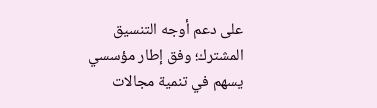على دعم أوجه التنسيق المشترك؛ وفق إطار مؤسسي يسهم في تنمية مجالات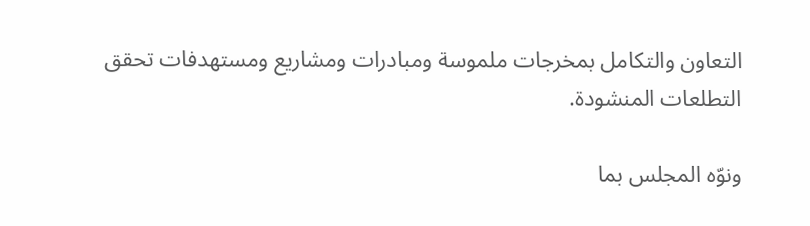التعاون والتكامل بمخرجات ملموسة ومبادرات ومشاريع ومستهدفات تحقق التطلعات المنشودة.

ونوّه المجلس بما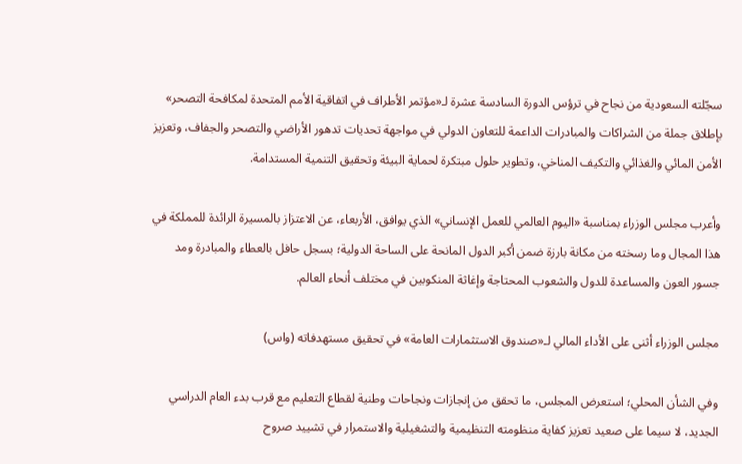سجّلته السعودية من نجاح في ترؤس الدورة السادسة عشرة لـ«مؤتمر الأطراف في اتفاقية الأمم المتحدة لمكافحة التصحر» بإطلاق جملة من الشراكات والمبادرات الداعمة للتعاون الدولي في مواجهة تحديات تدهور الأراضي والتصحر والجفاف، وتعزيز الأمن المائي والغذائي والتكيف المناخي، وتطوير حلول مبتكرة لحماية البيئة وتحقيق التنمية المستدامة.

وأعرب مجلس الوزراء بمناسبة «اليوم العالمي للعمل الإنساني» الذي يوافق، الأربعاء، عن الاعتزاز بالمسيرة الرائدة للمملكة في هذا المجال وما رسخته من مكانة بارزة ضمن أكبر الدول المانحة على الساحة الدولية؛ بسجل حافل بالعطاء والمبادرة ومد جسور العون والمساعدة للدول والشعوب المحتاجة وإغاثة المنكوبين في مختلف أنحاء العالم.

مجلس الوزراء أثنى على الأداء المالي لـ«صندوق الاستثمارات العامة» في تحقيق مستهدفاته (واس)

وفي الشأن المحلي؛ استعرض المجلس، ما تحقق من إنجازات ونجاحات وطنية لقطاع التعليم مع قرب بدء العام الدراسي الجديد، لا سيما على صعيد تعزيز كفاية منظومته التنظيمية والتشغيلية والاستمرار في تشييد صروح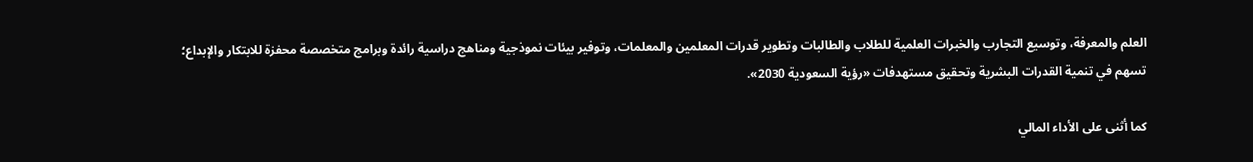العلم والمعرفة، وتوسيع التجارب والخبرات العلمية للطلاب والطالبات وتطوير قدرات المعلمين والمعلمات، وتوفير بيئات نموذجية ومناهج دراسية رائدة وبرامج متخصصة محفزة للابتكار والإبداع؛ تسهم في تنمية القدرات البشرية وتحقيق مستهدفات «رؤية السعودية 2030».

كما أثنى على الأداء المالي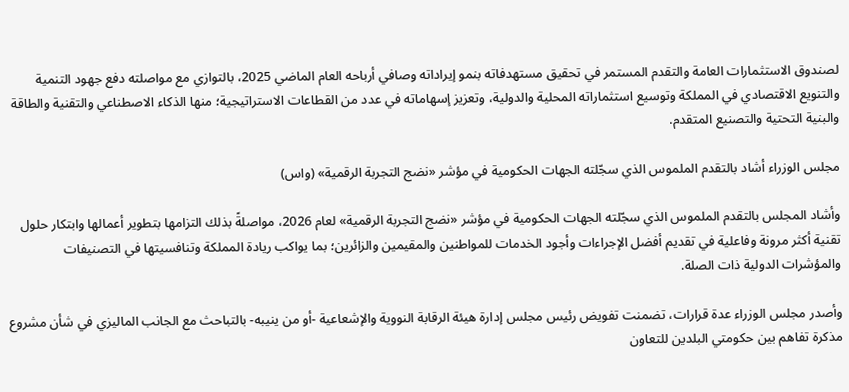لصندوق الاستثمارات العامة والتقدم المستمر في تحقيق مستهدفاته بنمو إيراداته وصافي أرباحه العام الماضي 2025، بالتوازي مع مواصلته دفع جهود التنمية والتنويع الاقتصادي في المملكة وتوسيع استثماراته المحلية والدولية، وتعزيز إسهاماته في عدد من القطاعات الاستراتيجية؛ منها الذكاء الاصطناعي والتقنية والطاقة والبنية التحتية والتصنيع المتقدم.

مجلس الوزراء أشاد بالتقدم الملموس الذي سجّلته الجهات الحكومية في مؤشر «نضج التجربة الرقمية» (واس)

وأشاد المجلس بالتقدم الملموس الذي سجّلته الجهات الحكومية في مؤشر «نضج التجربة الرقمية» لعام 2026، مواصلةً بذلك التزامها بتطوير أعمالها وابتكار حلول تقنية أكثر مرونة وفاعلية في تقديم أفضل الإجراءات وأجود الخدمات للمواطنين والمقيمين والزائرين؛ بما يواكب ريادة المملكة وتنافسيتها في التصنيفات والمؤشرات الدولية ذات الصلة.

وأصدر مجلس الوزراء عدة قرارات، تضمنت تفويض رئيس مجلس إدارة هيئة الرقابة النووية والإشعاعية -أو من ينيبه- بالتباحث مع الجانب الماليزي في شأن مشروع مذكرة تفاهم بين حكومتي البلدين للتعاون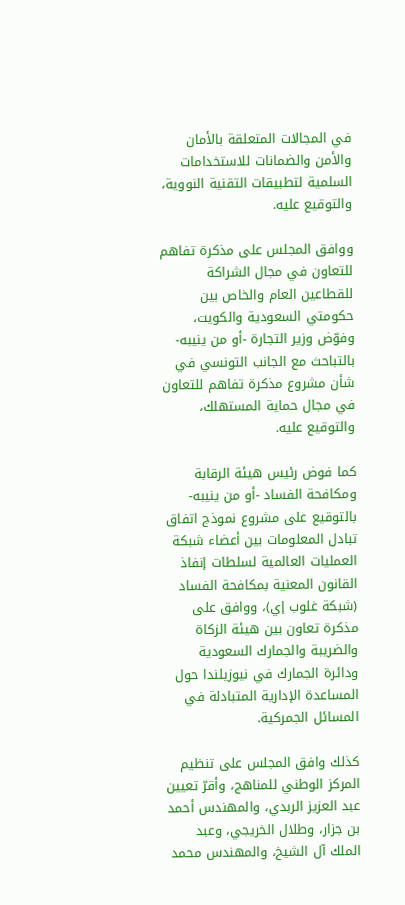في المجالات المتعلقة بالأمان والأمن والضمانات للاستخدامات السلمية لتطبيقات التقنية النووية، والتوقيع عليه.

ووافق المجلس على مذكرة تفاهم للتعاون في مجال الشراكة للقطاعين العام والخاص بين حكومتي السعودية والكويت، وفوّض وزير التجارة -أو من ينيبه- بالتباحث مع الجانب التونسي في شأن مشروع مذكرة تفاهم للتعاون في مجال حماية المستهلك، والتوقيع عليه.

كما فوض رئيس هيئة الرقابة ومكافحة الفساد -أو من ينيبه- بالتوقيع على مشروع نموذج اتفاق تبادل المعلومات بين أعضاء شبكة العمليات العالمية لسلطات إنفاذ القانون المعنية بمكافحة الفساد (شبكة غلوب إي)، ووافق على مذكرة تعاون بين هيئة الزكاة والضريبة والجمارك السعودية ودائرة الجمارك في نيوزيلندا حول المساعدة الإدارية المتبادلة في المسائل الجمركية.

كذلك وافق المجلس على تنظيم المركز الوطني للمناهج، وأقرّ تعيين عبد العزيز الربدي، والمهندس أحمد بن جزار، وطلال الخريجي، وعبد الملك آل الشيخ، والمهندس محمد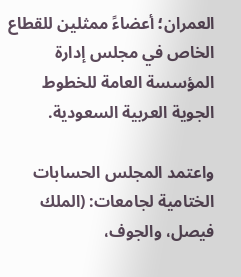العمران؛ أعضاءً ممثلين للقطاع الخاص في مجلس إدارة المؤسسة العامة للخطوط الجوية العربية السعودية.

واعتمد المجلس الحسابات الختامية لجامعات: (الملك فيصل، والجوف،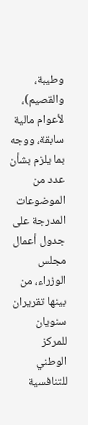وطيبة، والقصيم)، لأعوام مالية سابقة، ووجه بما يلزم بشأن عدد من الموضوعات المدرجة على جدول أعمال مجلس الوزراء، من بينها تقريران سنويان للمركز الوطني للتنافسية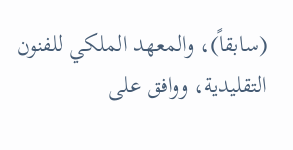(سابقاً)، والمعهد الملكي للفنون التقليدية، ووافق على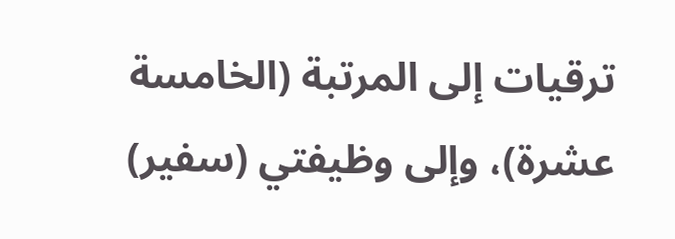ترقيات إلى المرتبة (الخامسة عشرة)، وإلى وظيفتي (سفير)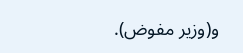و(وزير مفوض).